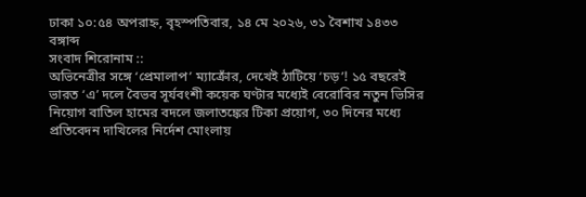ঢাকা ১০:৫৪ অপরাহ্ন, বৃহস্পতিবার, ১৪ মে ২০২৬, ৩১ বৈশাখ ১৪৩৩ বঙ্গাব্দ
সংবাদ শিরোনাম ::
অভিনেত্রীর সঙ্গে ‘প্রেমালাপ’ ম্যাক্রোঁর, দেখেই ঠাটিয়ে ‘চড়’! ১৫ বছরেই ভারত ‘এ’ দলে বৈভব সূর্যবংশী কয়েক ঘণ্টার মধ্যেই বেরোবির নতুন ভিসির নিয়োগ বাতিল হামের বদলে জলাতঙ্কের টিকা প্রয়োগ, ৩০ দিনের মধ্যে প্রতিবেদন দাখিলের নির্দেশ মোংলায়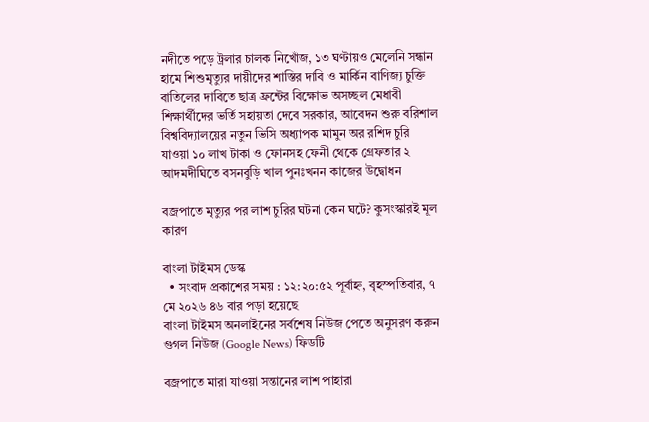নদীতে পড়ে ট্রলার চালক নিখোঁজ, ১৩ ঘণ্টায়ও মেলেনি সন্ধান হামে শিশুমৃত্যুর দায়ীদের শাস্তির দাবি ও মার্কিন বাণিজ্য চুক্তি বাতিলের দাবিতে ছাত্র ফ্রন্টের বিক্ষোভ অসচ্ছল মেধাবী শিক্ষার্থীদের ভর্তি সহায়তা দেবে সরকার, আবেদন শুরু বরিশাল বিশ্ববিদ্যালয়ের নতুন ভিসি অধ্যাপক মামুন অর রশিদ চুরি যাওয়া ১০ লাখ টাকা ও ফোনসহ ফেনী থেকে গ্রেফতার ২ আদমদীঘিতে বসনবুড়ি খাল পুনঃখনন কাজের উদ্বোধন

বজ্রপাতে মৃত্যুর পর লাশ চুরির ঘটনা কেন ঘটে? কুসংস্কারই মূল কারণ

বাংলা টাইমস ডেস্ক
  • সংবাদ প্রকাশের সময় : ১২:২০:৫২ পূর্বাহ্ন, বৃহস্পতিবার, ৭ মে ২০২৬ ৪৬ বার পড়া হয়েছে
বাংলা টাইমস অনলাইনের সর্বশেষ নিউজ পেতে অনুসরণ করুন গুগল নিউজ (Google News) ফিডটি

বজ্রপাতে মারা যাওয়া সন্তানের লাশ পাহারা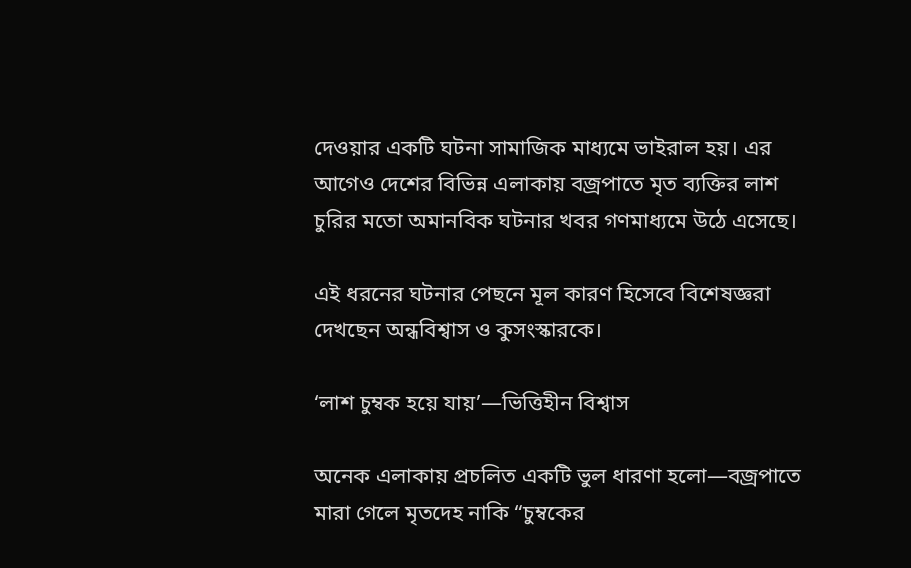দেওয়ার একটি ঘটনা সামাজিক মাধ্যমে ভাইরাল হয়। এর আগেও দেশের বিভিন্ন এলাকায় বজ্রপাতে মৃত ব্যক্তির লাশ চুরির মতো অমানবিক ঘটনার খবর গণমাধ্যমে উঠে এসেছে।

এই ধরনের ঘটনার পেছনে মূল কারণ হিসেবে বিশেষজ্ঞরা দেখছেন অন্ধবিশ্বাস ও কুসংস্কারকে।

‘লাশ চুম্বক হয়ে যায়’—ভিত্তিহীন বিশ্বাস

অনেক এলাকায় প্রচলিত একটি ভুল ধারণা হলো—বজ্রপাতে মারা গেলে মৃতদেহ নাকি “চুম্বকের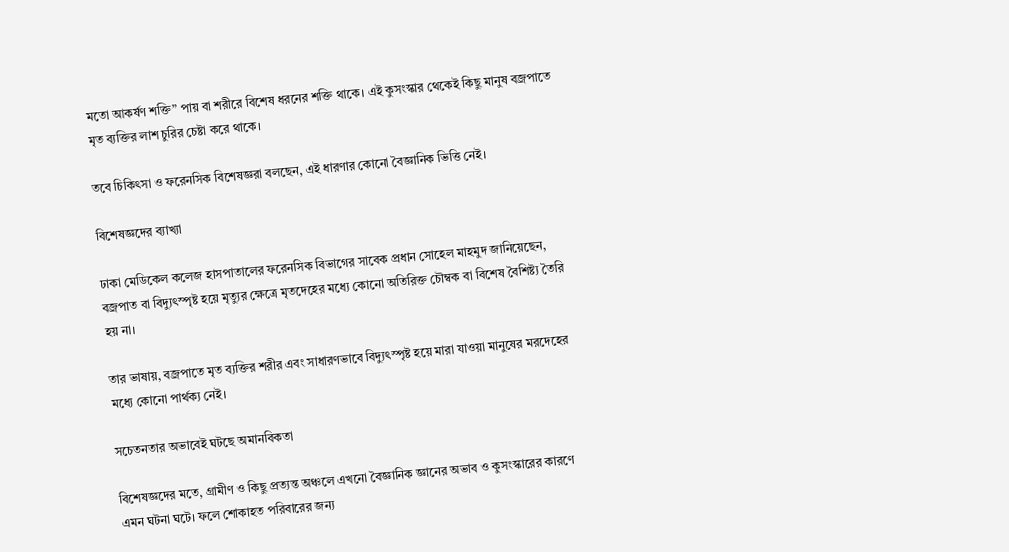মতো আকর্ষণ শক্তি” পায় বা শরীরে বিশেষ ধরনের শক্তি থাকে। এই কুসংস্কার থেকেই কিছু মানুষ বজ্রপাতে মৃত ব্যক্তির লাশ চুরির চেষ্টা করে থাকে।

তবে চিকিৎসা ও ফরেনসিক বিশেষজ্ঞরা বলছেন, এই ধারণার কোনো বৈজ্ঞানিক ভিত্তি নেই।

বিশেষজ্ঞদের ব্যাখ্যা

ঢাকা মেডিকেল কলেজ হাসপাতালের ফরেনসিক বিভাগের সাবেক প্রধান সোহেল মাহমুদ জানিয়েছেন, বজ্রপাত বা বিদ্যুৎস্পৃষ্ট হয়ে মৃত্যুর ক্ষেত্রে মৃতদেহের মধ্যে কোনো অতিরিক্ত চৌম্বক বা বিশেষ বৈশিষ্ট্য তৈরি হয় না।

তার ভাষায়, বজ্রপাতে মৃত ব্যক্তির শরীর এবং সাধারণভাবে বিদ্যুৎস্পৃষ্ট হয়ে মারা যাওয়া মানুষের মরদেহের মধ্যে কোনো পার্থক্য নেই।

সচেতনতার অভাবেই ঘটছে অমানবিকতা

বিশেষজ্ঞদের মতে, গ্রামীণ ও কিছু প্রত্যন্ত অঞ্চলে এখনো বৈজ্ঞানিক জ্ঞানের অভাব ও কুসংস্কারের কারণে এমন ঘটনা ঘটে। ফলে শোকাহত পরিবারের জন্য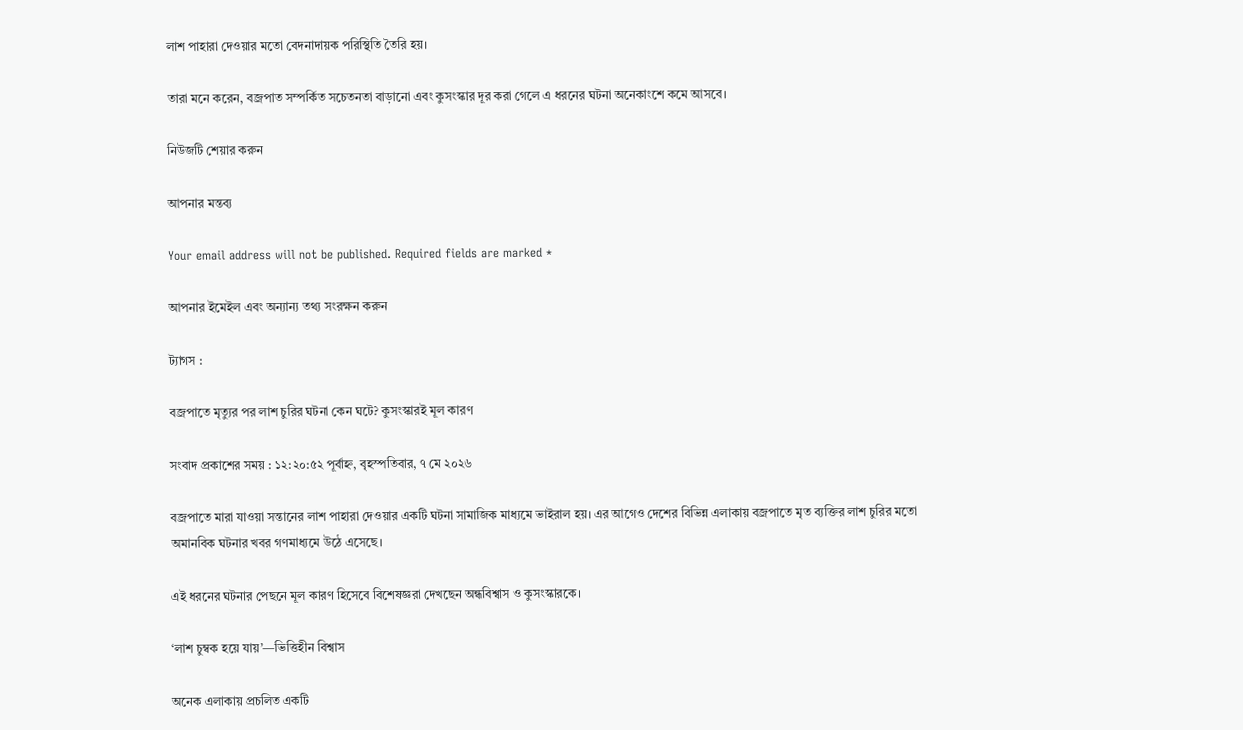লাশ পাহারা দেওয়ার মতো বেদনাদায়ক পরিস্থিতি তৈরি হয়।

তারা মনে করেন, বজ্রপাত সম্পর্কিত সচেতনতা বাড়ানো এবং কুসংস্কার দূর করা গেলে এ ধরনের ঘটনা অনেকাংশে কমে আসবে।

নিউজটি শেয়ার করুন

আপনার মন্তব্য

Your email address will not be published. Required fields are marked *

আপনার ইমেইল এবং অন্যান্য তথ্য সংরক্ষন করুন

ট্যাগস :

বজ্রপাতে মৃত্যুর পর লাশ চুরির ঘটনা কেন ঘটে? কুসংস্কারই মূল কারণ

সংবাদ প্রকাশের সময় : ১২:২০:৫২ পূর্বাহ্ন, বৃহস্পতিবার, ৭ মে ২০২৬

বজ্রপাতে মারা যাওয়া সন্তানের লাশ পাহারা দেওয়ার একটি ঘটনা সামাজিক মাধ্যমে ভাইরাল হয়। এর আগেও দেশের বিভিন্ন এলাকায় বজ্রপাতে মৃত ব্যক্তির লাশ চুরির মতো অমানবিক ঘটনার খবর গণমাধ্যমে উঠে এসেছে।

এই ধরনের ঘটনার পেছনে মূল কারণ হিসেবে বিশেষজ্ঞরা দেখছেন অন্ধবিশ্বাস ও কুসংস্কারকে।

‘লাশ চুম্বক হয়ে যায়’—ভিত্তিহীন বিশ্বাস

অনেক এলাকায় প্রচলিত একটি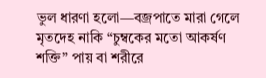ভুল ধারণা হলো—বজ্রপাতে মারা গেলে মৃতদেহ নাকি “চুম্বকের মতো আকর্ষণ শক্তি” পায় বা শরীরে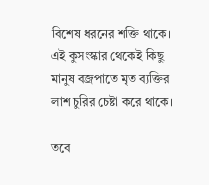বিশেষ ধরনের শক্তি থাকে। এই কুসংস্কার থেকেই কিছু মানুষ বজ্রপাতে মৃত ব্যক্তির লাশ চুরির চেষ্টা করে থাকে।

তবে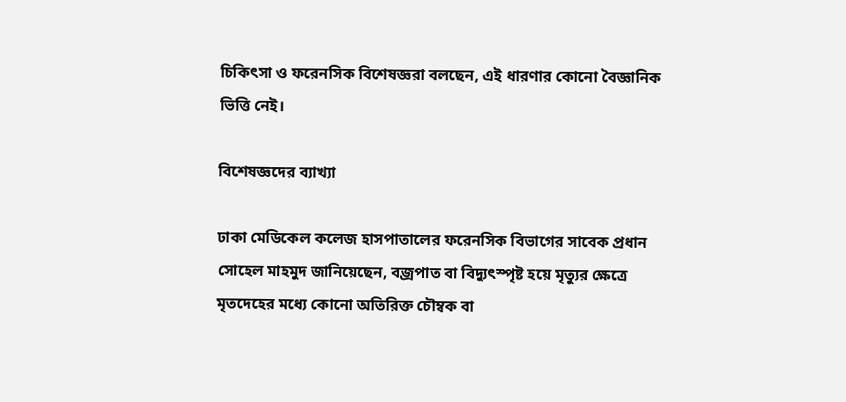চিকিৎসা ও ফরেনসিক বিশেষজ্ঞরা বলছেন, এই ধারণার কোনো বৈজ্ঞানিক ভিত্তি নেই।

বিশেষজ্ঞদের ব্যাখ্যা

ঢাকা মেডিকেল কলেজ হাসপাতালের ফরেনসিক বিভাগের সাবেক প্রধান সোহেল মাহমুদ জানিয়েছেন, বজ্রপাত বা বিদ্যুৎস্পৃষ্ট হয়ে মৃত্যুর ক্ষেত্রে মৃতদেহের মধ্যে কোনো অতিরিক্ত চৌম্বক বা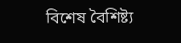বিশেষ বৈশিষ্ট্য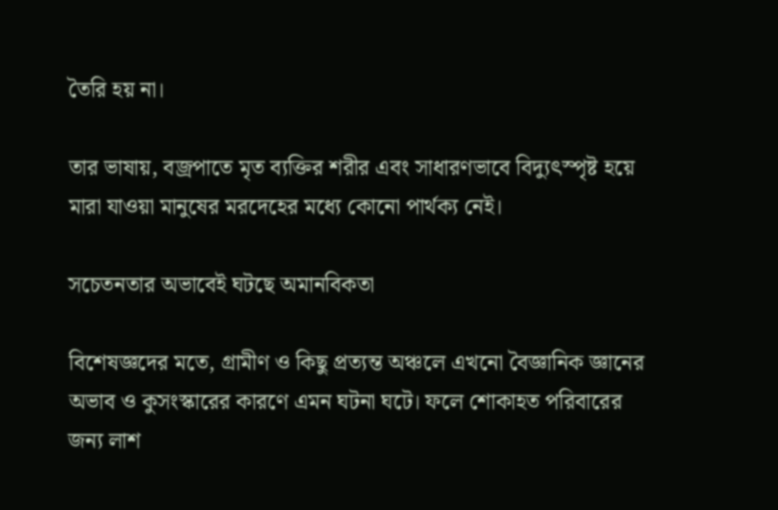তৈরি হয় না।

তার ভাষায়, বজ্রপাতে মৃত ব্যক্তির শরীর এবং সাধারণভাবে বিদ্যুৎস্পৃষ্ট হয়ে মারা যাওয়া মানুষের মরদেহের মধ্যে কোনো পার্থক্য নেই।

সচেতনতার অভাবেই ঘটছে অমানবিকতা

বিশেষজ্ঞদের মতে, গ্রামীণ ও কিছু প্রত্যন্ত অঞ্চলে এখনো বৈজ্ঞানিক জ্ঞানের অভাব ও কুসংস্কারের কারণে এমন ঘটনা ঘটে। ফলে শোকাহত পরিবারের জন্য লাশ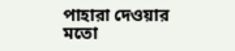পাহারা দেওয়ার মতো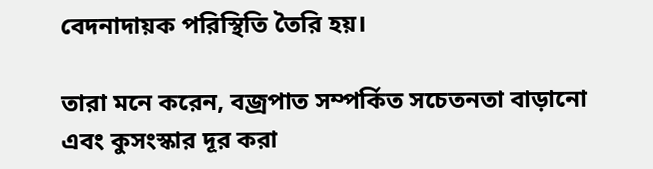বেদনাদায়ক পরিস্থিতি তৈরি হয়।

তারা মনে করেন, বজ্রপাত সম্পর্কিত সচেতনতা বাড়ানো এবং কুসংস্কার দূর করা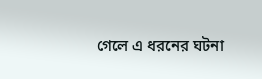গেলে এ ধরনের ঘটনা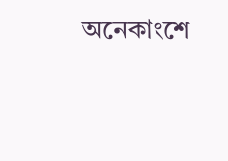অনেকাংশে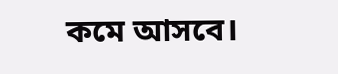কমে আসবে।